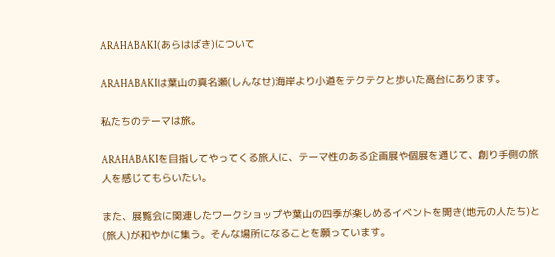ARAHABAKI(あらはばき)について

ARAHABAKIは葉山の真名瀬(しんなせ)海岸より小道をテクテクと歩いた高台にあります。

私たちのテーマは旅。

ARAHABAKIを目指してやってくる旅人に、テーマ性のある企画展や個展を通じて、創り手側の旅人を感じてもらいたい。

また、展覧会に関連したワークショップや葉山の四季が楽しめるイベントを開き(地元の人たち)と(旅人)が和やかに集う。そんな場所になることを願っています。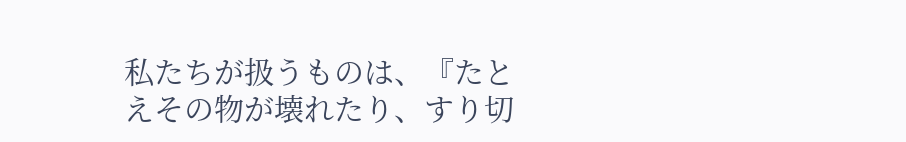私たちが扱うものは、『たとえその物が壊れたり、すり切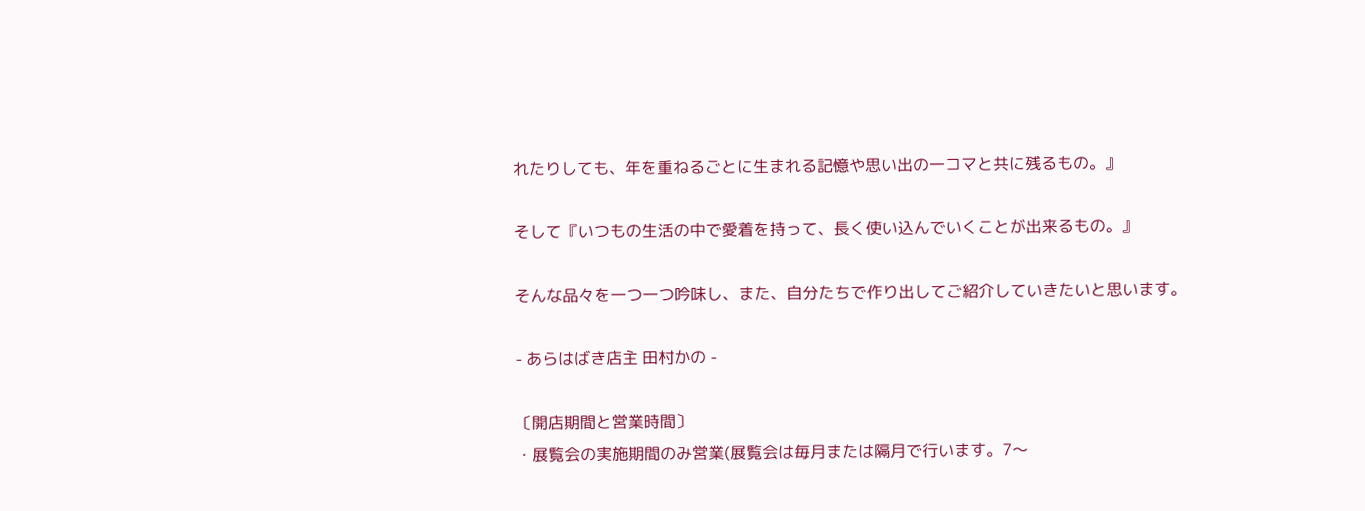れたりしても、年を重ねるごとに生まれる記憶や思い出の一コマと共に残るもの。』

そして『いつもの生活の中で愛着を持って、長く使い込んでいくことが出来るもの。』

そんな品々を一つ一つ吟味し、また、自分たちで作り出してご紹介していきたいと思います。

- あらはばき店主 田村かの -

〔開店期間と営業時間〕
・展覧会の実施期間のみ営業(展覧会は毎月または隔月で行います。7〜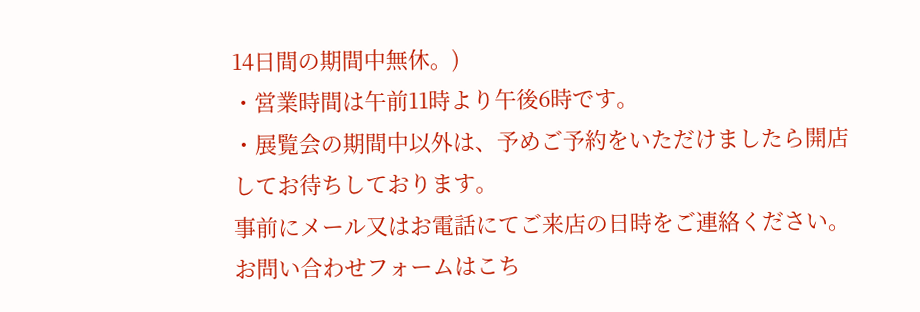14日間の期間中無休。)
・営業時間は午前11時より午後6時です。
・展覧会の期間中以外は、予めご予約をいただけましたら開店してお待ちしております。
事前にメール又はお電話にてご来店の日時をご連絡ください。お問い合わせフォームはこち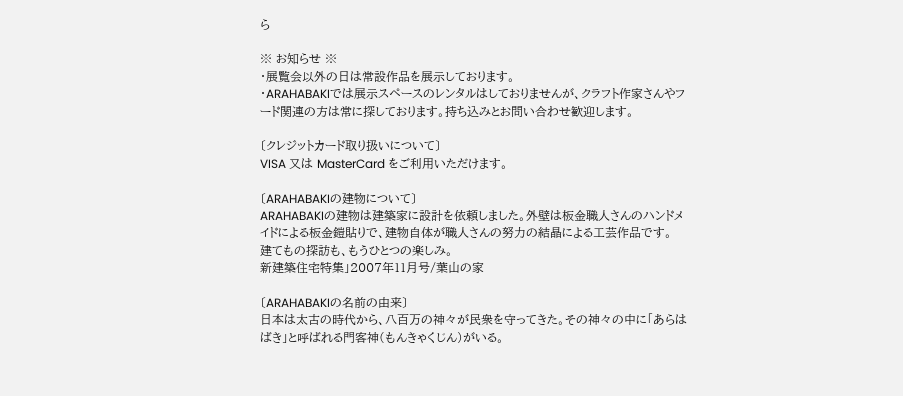ら

※ お知らせ ※
・展覧会以外の日は常設作品を展示しております。
・ARAHABAKIでは展示スペースのレンタルはしておりませんが、クラフト作家さんやフード関連の方は常に探しております。持ち込みとお問い合わせ歓迎します。

〔クレジットカード取り扱いについて〕
VISA 又は MasterCard をご利用いただけます。

〔ARAHABAKIの建物について〕
ARAHABAKIの建物は建築家に設計を依頼しました。外壁は板金職人さんのハンドメイドによる板金鎧貼りで、建物自体が職人さんの努力の結晶による工芸作品です。
建てもの探訪も、もうひとつの楽しみ。
新建築住宅特集」2007年11月号/葉山の家

〔ARAHABAKIの名前の由来〕
日本は太古の時代から、八百万の神々が民衆を守ってきた。その神々の中に「あらはばき」と呼ばれる門客神(もんきゃくじん)がいる。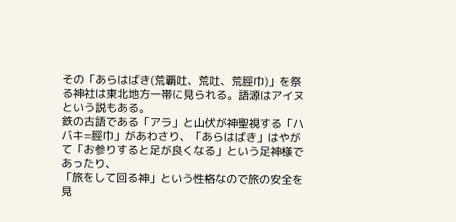その「あらはばき(荒覇吐、荒吐、荒脛巾)」を祭る神社は東北地方一帯に見られる。語源はアイヌという説もある。
鉄の古語である「アラ」と山伏が神聖視する「ハバキ=脛巾」があわさり、「あらはばき」はやがて「お参りすると足が良くなる」という足神様であったり、
「旅をして回る神」という性格なので旅の安全を見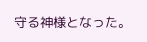守る神様となった。